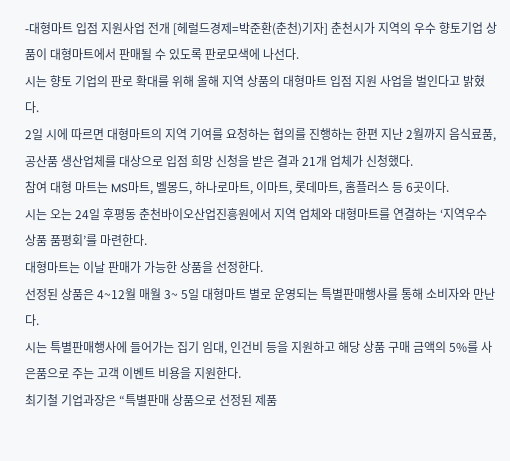-대형마트 입점 지원사업 전개 [헤럴드경제=박준환(춘천)기자] 춘천시가 지역의 우수 향토기업 상품이 대형마트에서 판매될 수 있도록 판로모색에 나선다.
시는 향토 기업의 판로 확대를 위해 올해 지역 상품의 대형마트 입점 지원 사업을 벌인다고 밝혔다.
2일 시에 따르면 대형마트의 지역 기여를 요청하는 협의를 진행하는 한편 지난 2월까지 음식료품, 공산품 생산업체를 대상으로 입점 희망 신청을 받은 결과 21개 업체가 신청했다.
참여 대형 마트는 MS마트, 벨몽드, 하나로마트, 이마트, 롯데마트, 홈플러스 등 6곳이다.
시는 오는 24일 후평동 춘천바이오산업진흥원에서 지역 업체와 대형마트를 연결하는 ‘지역우수상품 품평회’를 마련한다.
대형마트는 이날 판매가 가능한 상품을 선정한다.
선정된 상품은 4~12월 매월 3~ 5일 대형마트 별로 운영되는 특별판매행사를 통해 소비자와 만난다.
시는 특별판매행사에 들어가는 집기 임대, 인건비 등을 지원하고 해당 상품 구매 금액의 5%를 사은품으로 주는 고객 이벤트 비용을 지원한다.
최기철 기업과장은 “특별판매 상품으로 선정된 제품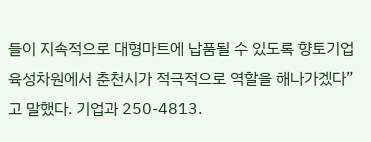들이 지속적으로 대형마트에 납품될 수 있도록 향토기업 육성차원에서 춘천시가 적극적으로 역할을 해나가겠다”고 말했다. 기업과 250-4813.